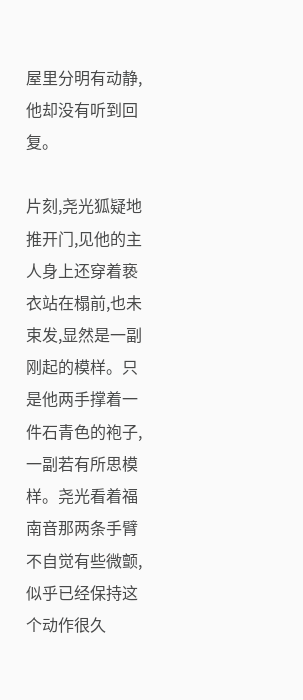屋里分明有动静,他却没有听到回复。

片刻,尧光狐疑地推开门,见他的主人身上还穿着亵衣站在榻前,也未束发,显然是一副刚起的模样。只是他两手撑着一件石青色的袍子,一副若有所思模样。尧光看着福南音那两条手臂不自觉有些微颤,似乎已经保持这个动作很久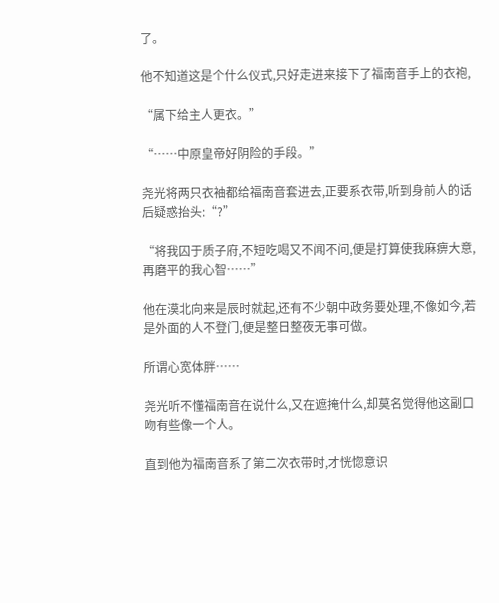了。

他不知道这是个什么仪式,只好走进来接下了福南音手上的衣袍,

“属下给主人更衣。”

“……中原皇帝好阴险的手段。”

尧光将两只衣袖都给福南音套进去,正要系衣带,听到身前人的话后疑惑抬头:“?”

“将我囚于质子府,不短吃喝又不闻不问,便是打算使我麻痹大意,再磨平的我心智……”

他在漠北向来是辰时就起,还有不少朝中政务要处理,不像如今,若是外面的人不登门,便是整日整夜无事可做。

所谓心宽体胖……

尧光听不懂福南音在说什么,又在遮掩什么,却莫名觉得他这副口吻有些像一个人。

直到他为福南音系了第二次衣带时,才恍惚意识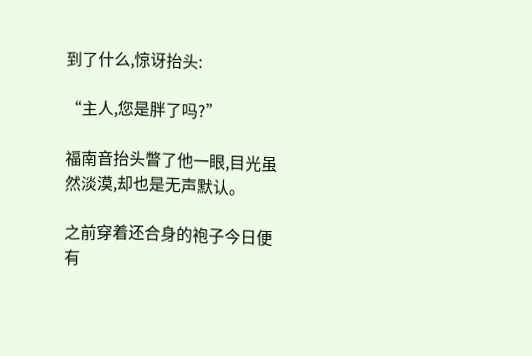到了什么,惊讶抬头:

“主人,您是胖了吗?”

福南音抬头瞥了他一眼,目光虽然淡漠,却也是无声默认。

之前穿着还合身的袍子今日便有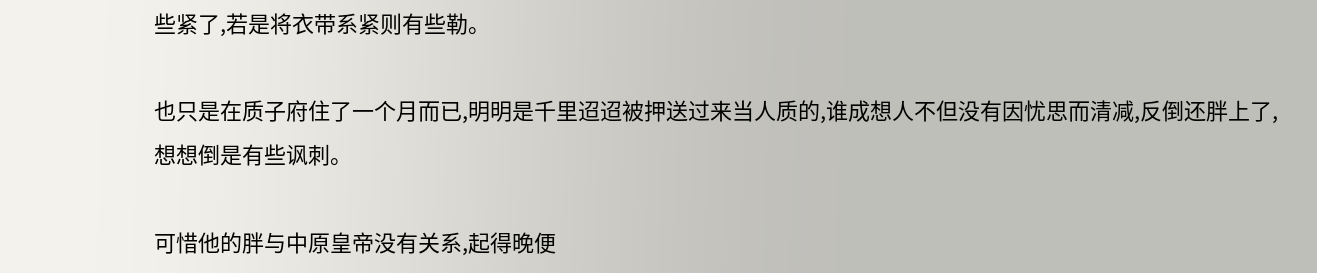些紧了,若是将衣带系紧则有些勒。

也只是在质子府住了一个月而已,明明是千里迢迢被押送过来当人质的,谁成想人不但没有因忧思而清减,反倒还胖上了,想想倒是有些讽刺。

可惜他的胖与中原皇帝没有关系,起得晚便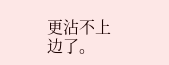更沾不上边了。